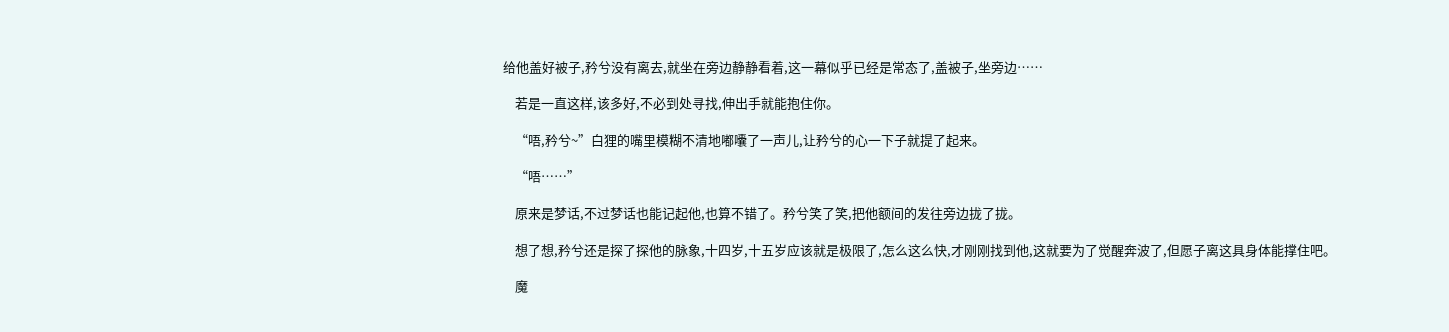给他盖好被子,矜兮没有离去,就坐在旁边静静看着,这一幕似乎已经是常态了,盖被子,坐旁边……

    若是一直这样,该多好,不必到处寻找,伸出手就能抱住你。

    “唔,矜兮~”白狸的嘴里模糊不清地嘟囔了一声儿,让矜兮的心一下子就提了起来。

    “唔……”

    原来是梦话,不过梦话也能记起他,也算不错了。矜兮笑了笑,把他额间的发往旁边拢了拢。

    想了想,矜兮还是探了探他的脉象,十四岁,十五岁应该就是极限了,怎么这么快,才刚刚找到他,这就要为了觉醒奔波了,但愿子离这具身体能撑住吧。

    魔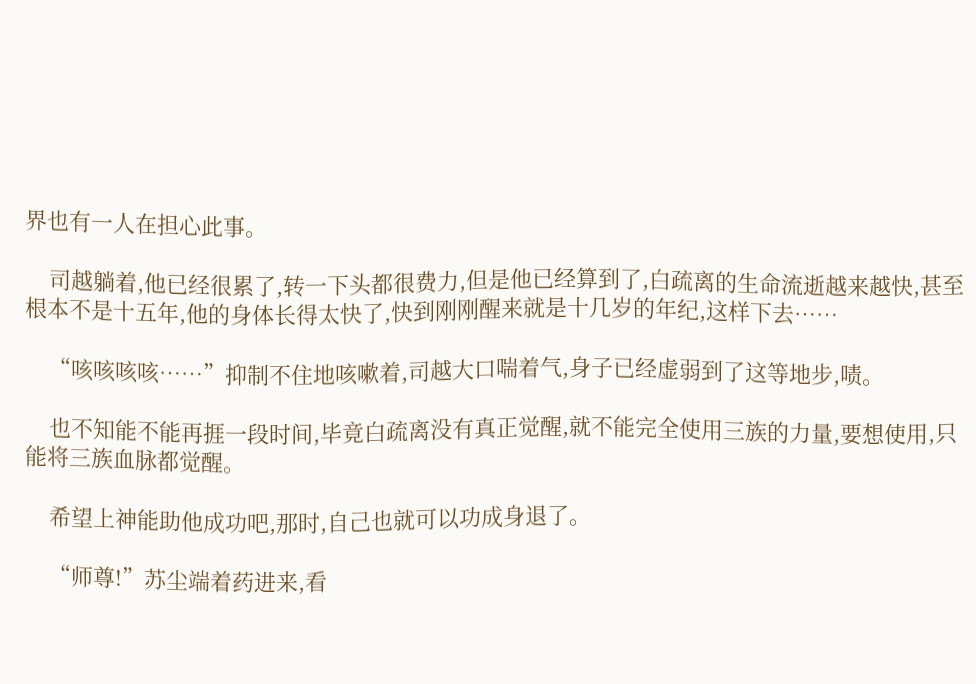界也有一人在担心此事。

    司越躺着,他已经很累了,转一下头都很费力,但是他已经算到了,白疏离的生命流逝越来越快,甚至根本不是十五年,他的身体长得太快了,快到刚刚醒来就是十几岁的年纪,这样下去……

    “咳咳咳咳……”抑制不住地咳嗽着,司越大口喘着气,身子已经虚弱到了这等地步,啧。

    也不知能不能再捱一段时间,毕竟白疏离没有真正觉醒,就不能完全使用三族的力量,要想使用,只能将三族血脉都觉醒。

    希望上神能助他成功吧,那时,自己也就可以功成身退了。

    “师尊!”苏尘端着药进来,看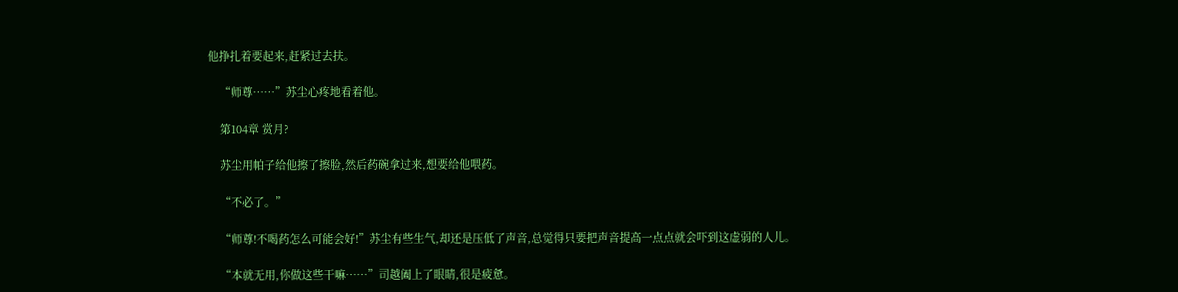他挣扎着要起来,赶紧过去扶。

    “师尊……”苏尘心疼地看着他。

    第104章 赏月?

    苏尘用帕子给他擦了擦脸,然后药碗拿过来,想要给他喂药。

    “不必了。”

    “师尊!不喝药怎么可能会好!”苏尘有些生气,却还是压低了声音,总觉得只要把声音提高一点点就会吓到这虚弱的人儿。

    “本就无用,你做这些干嘛……”司越阖上了眼睛,很是疲惫。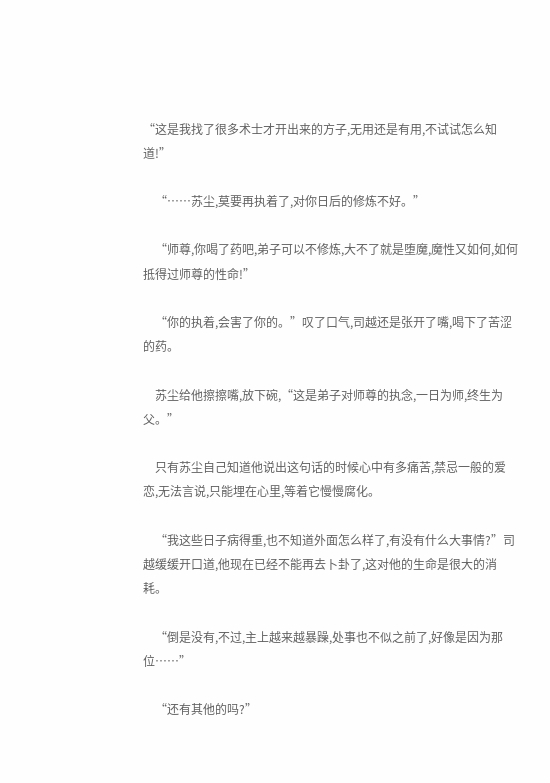“这是我找了很多术士才开出来的方子,无用还是有用,不试试怎么知道!”

    “……苏尘,莫要再执着了,对你日后的修炼不好。”

    “师尊,你喝了药吧,弟子可以不修炼,大不了就是堕魔,魔性又如何,如何抵得过师尊的性命!”

    “你的执着,会害了你的。”叹了口气,司越还是张开了嘴,喝下了苦涩的药。

    苏尘给他擦擦嘴,放下碗,“这是弟子对师尊的执念,一日为师,终生为父。”

    只有苏尘自己知道他说出这句话的时候心中有多痛苦,禁忌一般的爱恋,无法言说,只能埋在心里,等着它慢慢腐化。

    “我这些日子病得重,也不知道外面怎么样了,有没有什么大事情?”司越缓缓开口道,他现在已经不能再去卜卦了,这对他的生命是很大的消耗。

    “倒是没有,不过,主上越来越暴躁,处事也不似之前了,好像是因为那位……”

    “还有其他的吗?”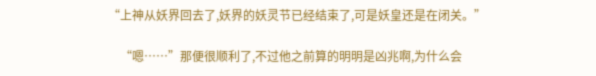“上神从妖界回去了,妖界的妖灵节已经结束了,可是妖皇还是在闭关。”

    “嗯……”那便很顺利了,不过他之前算的明明是凶兆啊,为什么会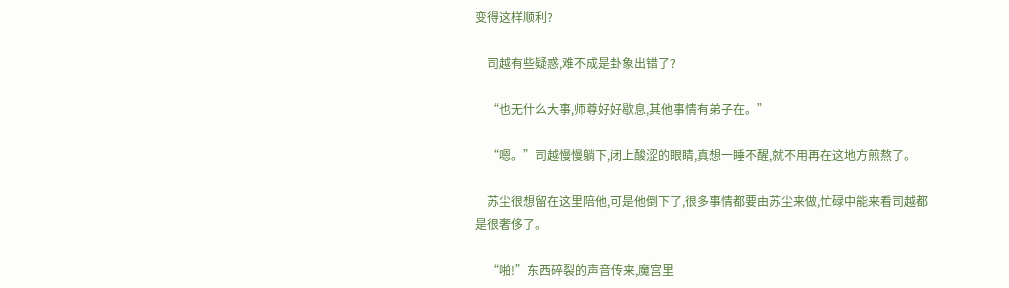变得这样顺利?

    司越有些疑惑,难不成是卦象出错了?

    “也无什么大事,师尊好好歇息,其他事情有弟子在。”

    “嗯。”司越慢慢躺下,闭上酸涩的眼睛,真想一睡不醒,就不用再在这地方煎熬了。

    苏尘很想留在这里陪他,可是他倒下了,很多事情都要由苏尘来做,忙碌中能来看司越都是很奢侈了。

    “啪!”东西碎裂的声音传来,魔宫里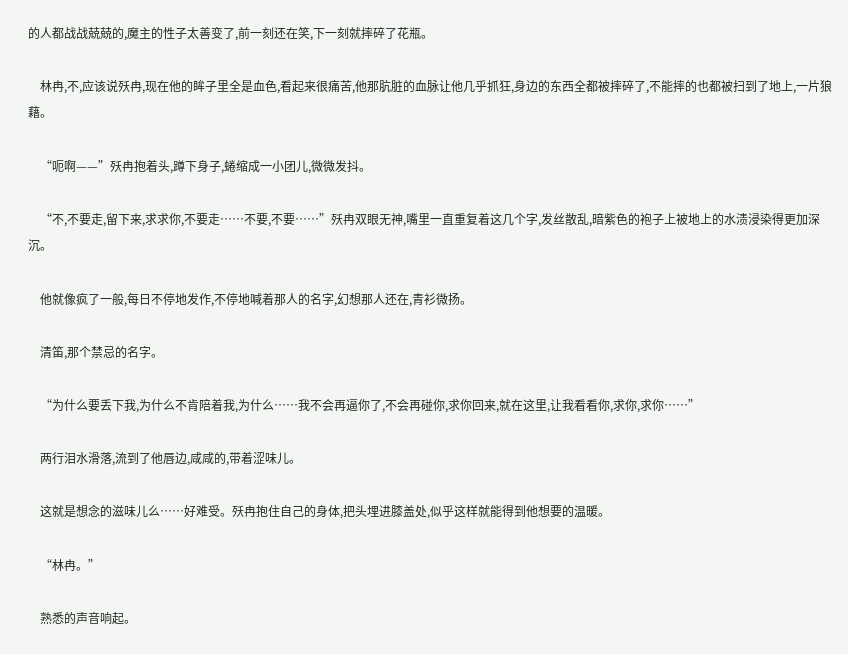的人都战战兢兢的,魔主的性子太善变了,前一刻还在笑,下一刻就摔碎了花瓶。

    林冉,不,应该说殀冉,现在他的眸子里全是血色,看起来很痛苦,他那肮脏的血脉让他几乎抓狂,身边的东西全都被摔碎了,不能摔的也都被扫到了地上,一片狼藉。

    “呃啊——”殀冉抱着头,蹲下身子,蜷缩成一小团儿,微微发抖。

    “不,不要走,留下来,求求你,不要走……不要,不要……”殀冉双眼无神,嘴里一直重复着这几个字,发丝散乱,暗紫色的袍子上被地上的水渍浸染得更加深沉。

    他就像疯了一般,每日不停地发作,不停地喊着那人的名字,幻想那人还在,青衫微扬。

    清笛,那个禁忌的名字。

    “为什么要丢下我,为什么不肯陪着我,为什么……我不会再逼你了,不会再碰你,求你回来,就在这里,让我看看你,求你,求你……”

    两行泪水滑落,流到了他唇边,咸咸的,带着涩味儿。

    这就是想念的滋味儿么……好难受。殀冉抱住自己的身体,把头埋进膝盖处,似乎这样就能得到他想要的温暖。

    “林冉。”

    熟悉的声音响起。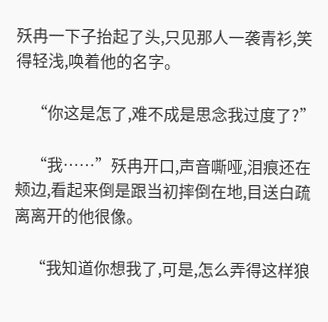殀冉一下子抬起了头,只见那人一袭青衫,笑得轻浅,唤着他的名字。

    “你这是怎了,难不成是思念我过度了?”

    “我……”殀冉开口,声音嘶哑,泪痕还在颊边,看起来倒是跟当初摔倒在地,目送白疏离离开的他很像。

    “我知道你想我了,可是,怎么弄得这样狼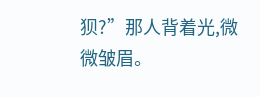狈?”那人背着光,微微皱眉。